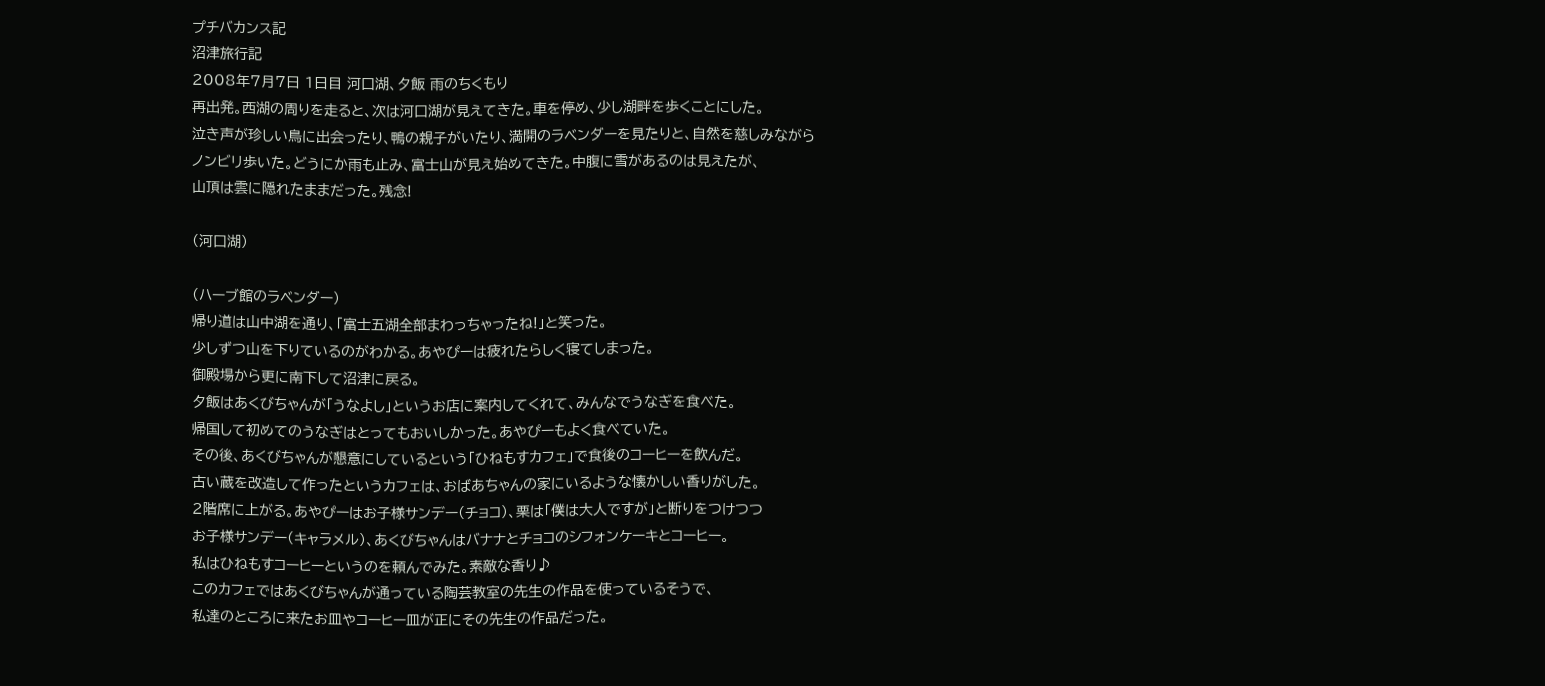プチバカンス記
沼津旅行記
2008年7月7日 1日目 河口湖、夕飯 雨のちくもり
再出発。西湖の周りを走ると、次は河口湖が見えてきた。車を停め、少し湖畔を歩くことにした。
泣き声が珍しい鳥に出会ったり、鴨の親子がいたり、満開のラベンダーを見たりと、自然を慈しみながら
ノンビリ歩いた。どうにか雨も止み、富士山が見え始めてきた。中腹に雪があるのは見えたが、
山頂は雲に隠れたままだった。残念!

(河口湖)

(ハーブ館のラベンダー)
帰り道は山中湖を通り、「富士五湖全部まわっちゃったね!」と笑った。
少しずつ山を下りているのがわかる。あやぴーは疲れたらしく寝てしまった。
御殿場から更に南下して沼津に戻る。
夕飯はあくびちゃんが「うなよし」というお店に案内してくれて、みんなでうなぎを食べた。
帰国して初めてのうなぎはとってもおいしかった。あやぴーもよく食べていた。
その後、あくびちゃんが懇意にしているという「ひねもすカフェ」で食後のコーヒーを飲んだ。
古い蔵を改造して作ったというカフェは、おばあちゃんの家にいるような懐かしい香りがした。
2階席に上がる。あやぴーはお子様サンデー(チョコ)、栗は「僕は大人ですが」と断りをつけつつ
お子様サンデー(キャラメル)、あくびちゃんはバナナとチョコのシフォンケーキとコーヒー。
私はひねもすコーヒーというのを頼んでみた。素敵な香り♪
このカフェではあくびちゃんが通っている陶芸教室の先生の作品を使っているそうで、
私達のところに来たお皿やコーヒー皿が正にその先生の作品だった。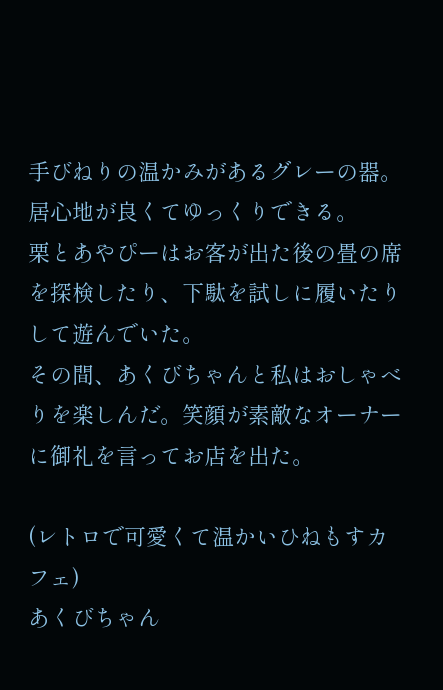手びねりの温かみがあるグレーの器。居心地が良くてゆっくりできる。
栗とあやぴーはお客が出た後の畳の席を探検したり、下駄を試しに履いたりして遊んでいた。
その間、あくびちゃんと私はおしゃべりを楽しんだ。笑顔が素敵なオーナーに御礼を言ってお店を出た。

(レトロで可愛くて温かいひねもすカフェ)
あくびちゃん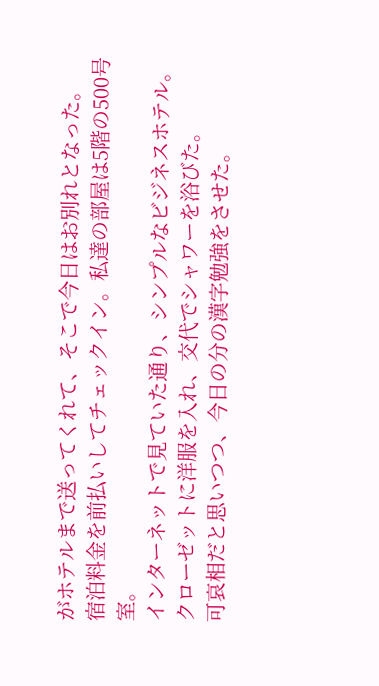がホテルまで送ってくれて、そこで今日はお別れとなった。
宿泊料金を前払いしてチェックイン。私達の部屋は5階の500号室。
インターネットで見ていた通り、シンプルなビジネスホテル。
クローゼットに洋服を入れ、交代でシャワーを浴びた。
可哀相だと思いつつ、今日の分の漢字勉強をさせた。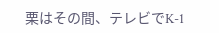栗はその間、テレビでK-1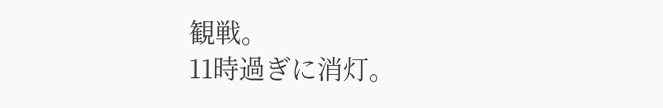観戦。
11時過ぎに消灯。